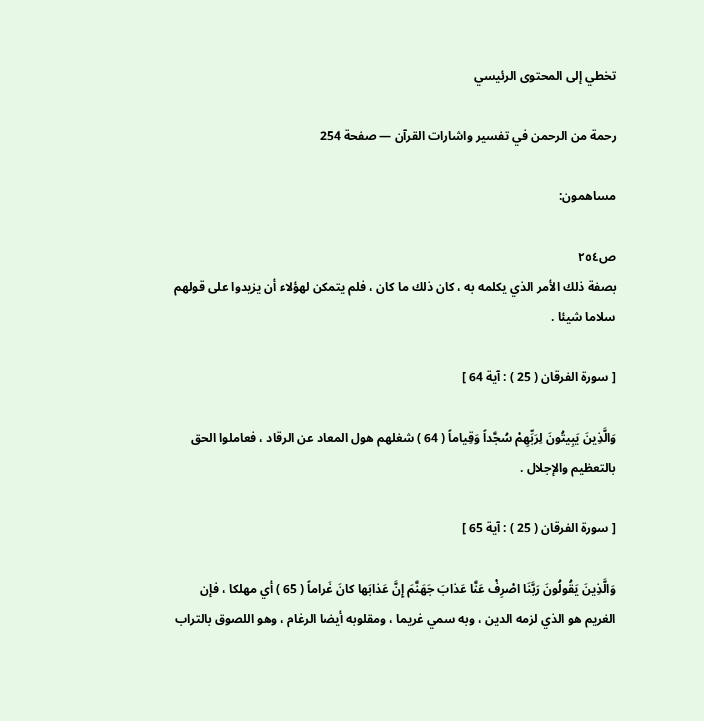تخطي إلى المحتوى الرئيسي

رحمة من الرحمن في تفسير واشارات القرآن — صفحة 254

مساهمون:

ص٢٥٤
بصفة ذلك الأمر الذي يكلمه به ، كان ذلك ما كان ، فلم يتمكن لهؤلاء أن يزيدوا على قولهم سلاما شيئا .

[ سورة الفرقان ( 25 ) : آية 64 ]

وَالَّذِينَ يَبِيتُونَ لِرَبِّهِمْ سُجَّداً وَقِياماً ( 64 ) شغلهم هول المعاد عن الرقاد ، فعاملوا الحق بالتعظيم والإجلال .

[ سورة الفرقان ( 25 ) : آية 65 ]

وَالَّذِينَ يَقُولُونَ رَبَّنَا اصْرِفْ عَنَّا عَذابَ جَهَنَّمَ إِنَّ عَذابَها كانَ غَراماً ( 65 ) أي مهلكا ، فإن الغريم هو الذي لزمه الدين ، وبه سمي غريما ، ومقلوبه أيضا الرغام ، وهو اللصوق بالتراب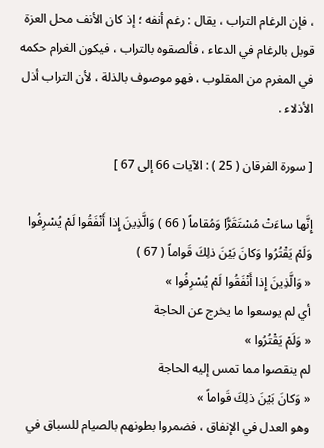، فإن الرغام التراب ، يقال : رغم أنفه ؛ إذ كان الأنف محل العزة قوبل بالرغام في الدعاء ، فألصقوه بالتراب ، فيكون الغرام حكمه في المغرم من المقلوب ، فهو موصوف بالذلة ، لأن التراب أذل الأذلاء .

[ سورة الفرقان ( 25 ) : الآيات 66 إلى 67 ]

إِنَّها ساءَتْ مُسْتَقَرًّا وَمُقاماً ( 66 ) وَالَّذِينَ إِذا أَنْفَقُوا لَمْ يُسْرِفُوا وَلَمْ يَقْتُرُوا وَكانَ بَيْنَ ذلِكَ قَواماً ( 67 )
« وَالَّذِينَ إِذا أَنْفَقُوا لَمْ يُسْرِفُوا »
أي لم يوسعوا ما يخرج عن الحاجة
« وَلَمْ يَقْتُرُوا »
لم ينقصوا مما تمس إليه الحاجة
« وَكانَ بَيْنَ ذلِكَ قَواماً »
وهو العدل في الإنفاق ، فضمروا بطونهم بالصيام للسباق في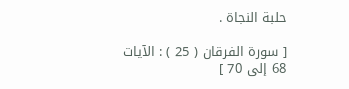حلبة النجاة .

[ سورة الفرقان ( 25 ) : الآيات 68 إلى 70 ]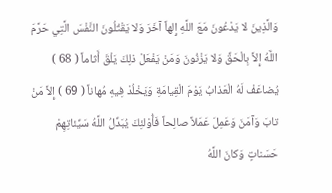وَالَّذِينَ لا يَدْعُونَ مَعَ اللَّهِ إِلهاً آخَرَ وَلا يَقْتُلُونَ النَّفْسَ الَّتِي حَرَّمَ اللَّهُ إِلاَّ بِالْحَقِّ وَلا يَزْنُونَ وَمَنْ يَفْعَلْ ذلِكَ يَلْقَ أَثاماً ( 68 ) يُضاعَفْ لَهُ الْعَذابُ يَوْمَ الْقِيامَةِ وَيَخْلُدْ فِيهِ مُهاناً ( 69 ) إِلاَّ مَنْ تابَ وَآمَنَ وَعَمِلَ عَمَلاً صالِحاً فَأُوْلئِكَ يُبَدِّلُ اللَّهُ سَيِّئاتِهِمْ حَسَناتٍ وَكانَ اللَّهُ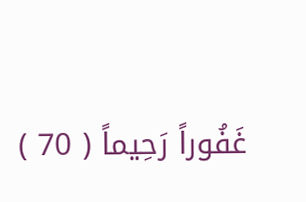غَفُوراً رَحِيماً ( 70 )